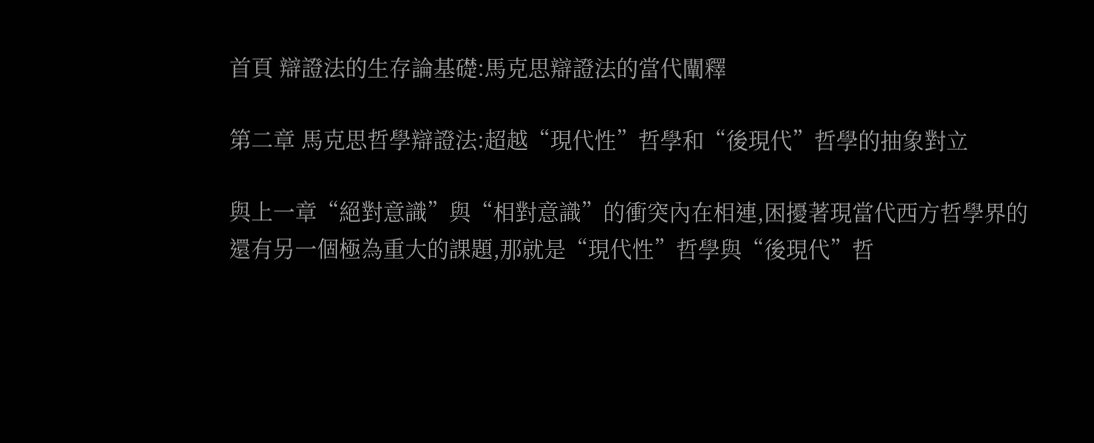首頁 辯證法的生存論基礎:馬克思辯證法的當代闡釋

第二章 馬克思哲學辯證法:超越“現代性”哲學和“後現代”哲學的抽象對立

與上一章“絕對意識”與“相對意識”的衝突內在相連,困擾著現當代西方哲學界的還有另一個極為重大的課題,那就是“現代性”哲學與“後現代”哲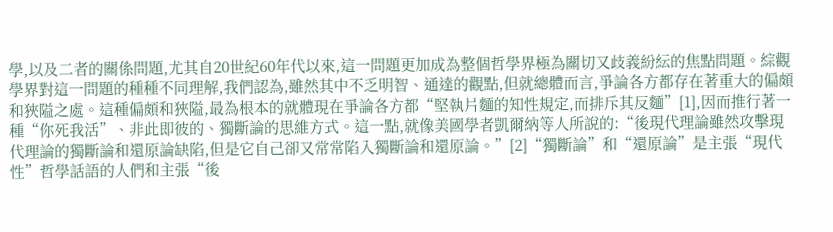學,以及二者的關係問題,尤其自20世紀60年代以來,這一問題更加成為整個哲學界極為關切又歧義紛紜的焦點問題。綜觀學界對這一問題的種種不同理解,我們認為,雖然其中不乏明智、通達的觀點,但就總體而言,爭論各方都存在著重大的偏頗和狹隘之處。這種偏頗和狹隘,最為根本的就體現在爭論各方都“堅執片麵的知性規定,而排斥其反麵”[1],因而推行著一種“你死我活”、非此即彼的、獨斷論的思維方式。這一點,就像美國學者凱爾納等人所說的:“後現代理論雖然攻擊現代理論的獨斷論和還原論缺陷,但是它自己卻又常常陷入獨斷論和還原論。”[2]“獨斷論”和“還原論”是主張“現代性”哲學話語的人們和主張“後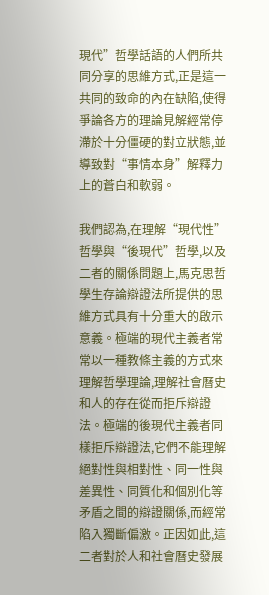現代”哲學話語的人們所共同分享的思維方式,正是這一共同的致命的內在缺陷,使得爭論各方的理論見解經常停滯於十分僵硬的對立狀態,並導致對“事情本身”解釋力上的蒼白和軟弱。

我們認為,在理解“現代性”哲學與“後現代”哲學,以及二者的關係問題上,馬克思哲學生存論辯證法所提供的思維方式具有十分重大的啟示意義。極端的現代主義者常常以一種教條主義的方式來理解哲學理論,理解社會曆史和人的存在從而拒斥辯證法。極端的後現代主義者同樣拒斥辯證法,它們不能理解絕對性與相對性、同一性與差異性、同質化和個別化等矛盾之間的辯證關係,而經常陷入獨斷偏激。正因如此,這二者對於人和社會曆史發展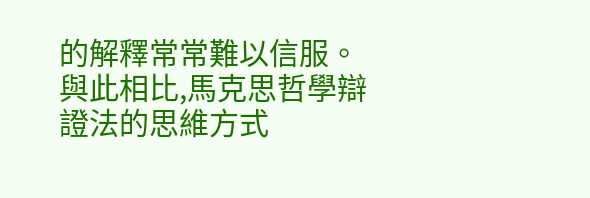的解釋常常難以信服。與此相比,馬克思哲學辯證法的思維方式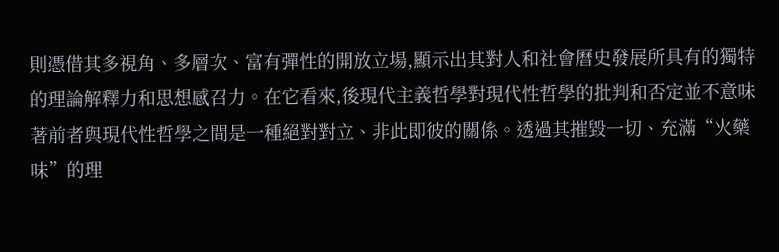則憑借其多視角、多層次、富有彈性的開放立場,顯示出其對人和社會曆史發展所具有的獨特的理論解釋力和思想感召力。在它看來,後現代主義哲學對現代性哲學的批判和否定並不意味著前者與現代性哲學之間是一種絕對對立、非此即彼的關係。透過其摧毀一切、充滿“火藥味”的理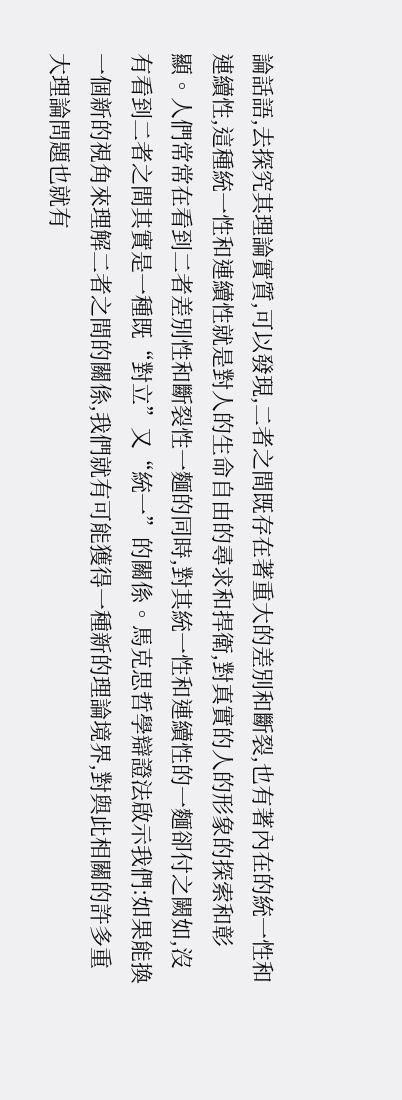論話語,去探究其理論實質,可以發現,二者之間既存在著重大的差別和斷裂,也有著內在的統一性和連續性,這種統一性和連續性就是對人的生命自由的尋求和捍衛,對真實的人的形象的探索和彰顯。人們常常在看到二者差別性和斷裂性一麵的同時,對其統一性和連續性的一麵卻付之闕如,沒有看到二者之間其實是一種既“對立”又“統一”的關係。馬克思哲學辯證法啟示我們:如果能換一個新的視角來理解二者之間的關係,我們就有可能獲得一種新的理論境界,對與此相關的許多重大理論問題也就有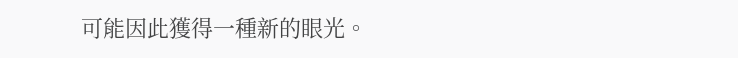可能因此獲得一種新的眼光。